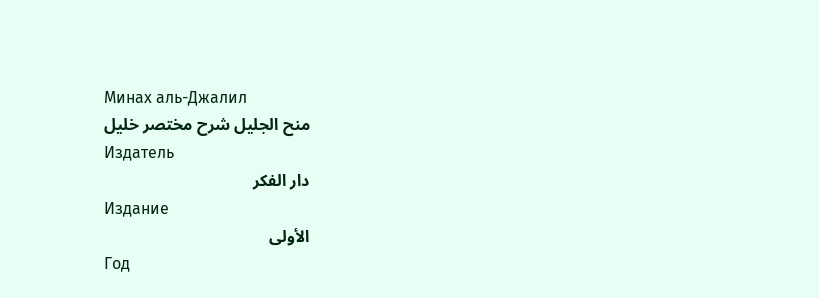Минах аль-Джалил
منح الجليل شرح مختصر خليل
Издатель
دار الفكر
Издание
الأولى
Год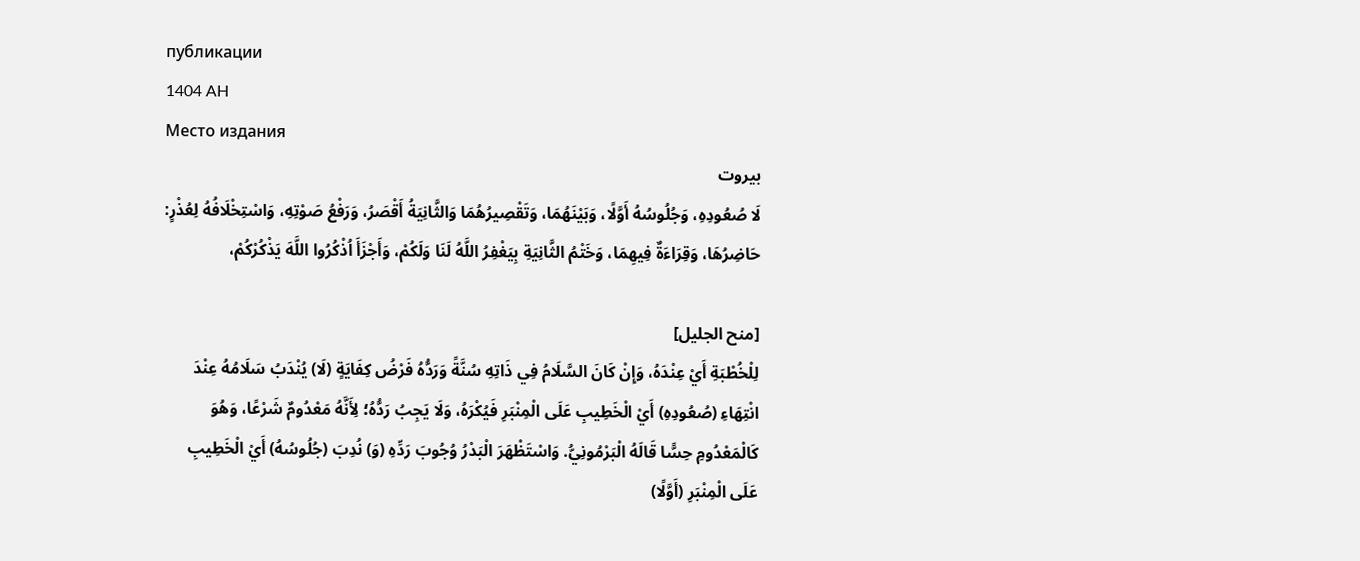публикации
1404 AH
Место издания
بيروت
لَا صُعُودِهِ، وَجُلُوسُهُ أَوَّلًا، وَبَيْنَهُمَا، وَتَقْصِيرُهُمَا وَالثَّانِيَةُ أَقْصَرُ، وَرَفْعُ صَوْتِهِ، وَاسْتِخْلَافُهُ لِعُذْرٍ: حَاضِرُهَا، وَقِرَاءَةٌ فِيهِمَا، وَخَتْمُ الثَّانِيَةِ بِيَغْفِرُ اللَّهُ لَنَا وَلَكُمْ، وَأَجْزَأَ اُذْكُرُوا اللَّهَ يَذْكُرْكُمْ،

[منح الجليل]
لِلْخُطْبَةِ أَيْ عِنْدَهُ، وَإِنْ كَانَ السَّلَامُ فِي ذَاتِهِ سُنَّةً وَرَدُّهُ فَرْضُ كِفَايَةٍ (لَا) يُنْدَبُ سَلَامُهُ عِنْدَ انْتِهَاءِ (صُعُودِهِ) أَيْ الْخَطِيبِ عَلَى الْمِنْبَرِ فَيُكْرَهُ، وَلَا يَجِبُ رَدُّهُ؛ لِأَنَّهُ مَعْدُومٌ شَرْعًا، وَهُوَ كَالْمَعْدُومِ حِسًّا قَالَهُ الْبَرْمُونِيُّ. وَاسْتَظْهَرَ الْبَدْرُ وُجُوبَ رَدِّهِ (وَ) نُدِبَ (جُلُوسُهُ) أَيْ الْخَطِيبِ عَلَى الْمِنْبَرِ (أَوَّلًا)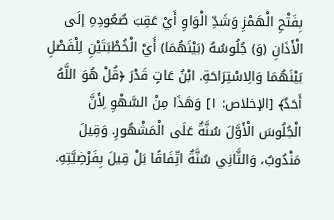بِفَتْحِ الْهَمْزِ وَشَدِّ الْوَاوِ أَيْ عَقِبَ صُعُودِهِ إلَى الْأَذَانِ (وَ) جُلُوسُهُ (بَيْنَهُمَا) أَيْ الْخُطْبَتَيْنِ لِلْفَصْلِ بَيْنَهُمَا وَالِاسْتِرَاحَةِ. ابْنُ عَاتٍ قَدْرَ ﴿قُلْ هُوَ اللَّهُ أَحَدٌ﴾ [الإخلاص: ١] وَهَذَا مِنْ السَّهْوِ لِأَنَّ الْجُلُوسَ الْأَوَّلَ سُنَّةٌ عَلَى الْمَشْهُورِ. وَقِيلَ مَنْدُوبٌ، وَالثَّانِي سُنَّةٌ اتِّفَاقًا بَلْ قِيلَ بِفَرْضِيَّتِهِ.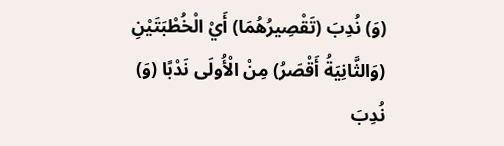(وَ) نُدِبَ (تَقْصِيرُهُمَا) أَيْ الْخُطْبَتَيْنِ (وَالثَّانِيَةُ أَقْصَرُ) مِنْ الْأُولَى نَدْبًا (وَ) نُدِبَ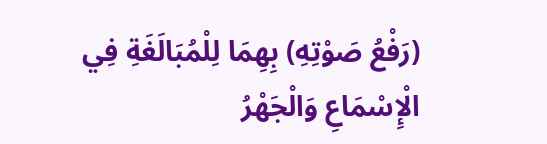(رَفْعُ صَوْتِهِ) بِهِمَا لِلْمُبَالَغَةِ فِي الْإِسْمَاعِ وَالْجَهْرُ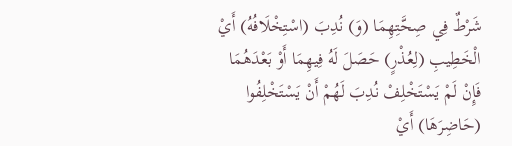شَرْطٌ فِي صِحَّتِهِمَا (وَ) نُدِبَ (اسْتِخْلَافُهُ) أَيْ الْخَطِيبِ (لِعُذْرٍ) حَصَلَ لَهُ فِيهِمَا أَوْ بَعْدَهُمَا فَإِنْ لَمْ يَسْتَخْلِفْ نُدِبَ لَهُمْ أَنْ يَسْتَخْلِفُوا (حَاضِرَهَا) أَيْ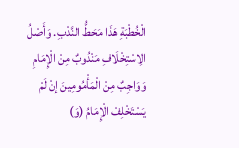الْخُطْبَةِ هَذَا مَحَطُّ النَّدْبِ. وَأَصْلُ الِاسْتِخْلَافِ مَنْدُوبٌ مِنْ الْإِمَامِ وَوَاجِبٌ مِنْ الْمَأْمُومِينَ إنْ لَمْ يَسْتَخْلِفْ الْإِمَامُ (وَ)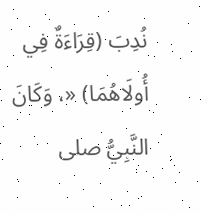نُدِبَ (قِرَاءَةٌ فِي أُولَاهُمَا) «، وَكَانَ النَّبِيُّ صلى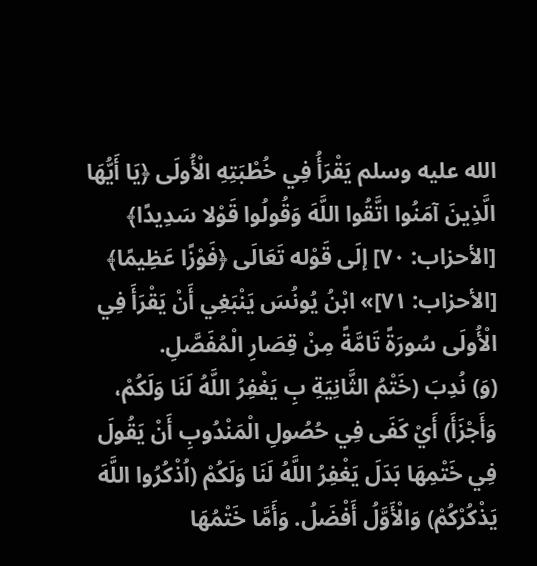الله عليه وسلم يَقْرَأُ فِي خُطْبَتِهِ الْأُولَى ﴿يَا أَيُّهَا الَّذِينَ آمَنُوا اتَّقُوا اللَّهَ وَقُولُوا قَوْلا سَدِيدًا﴾ [الأحزاب: ٧٠] إلَى قَوْله تَعَالَى ﴿فَوْزًا عَظِيمًا﴾ [الأحزاب: ٧١]» ابْنُ يُونُسَ يَنْبَغِي أَنْ يَقْرَأَ فِي الْأُولَى سُورَةً تَامَّةً مِنْ قِصَارِ الْمُفَصَّلِ.
(وَ) نُدِبَ (خَتْمُ الثَّانِيَةِ بِ يَغْفِرُ اللَّهُ لَنَا وَلَكُمْ، وَأَجْزَأَ) أَيْ كَفَى فِي حُصُولِ الْمَنْدُوبِ أَنْ يَقُولَ فِي خَتْمِهَا بَدَلَ يَغْفِرُ اللَّهُ لَنَا وَلَكُمْ (اُذْكُرُوا اللَّهَ يَذْكُرْكُمْ) وَالْأَوَّلُ أَفْضَلُ. وَأَمَّا خَتْمُهَا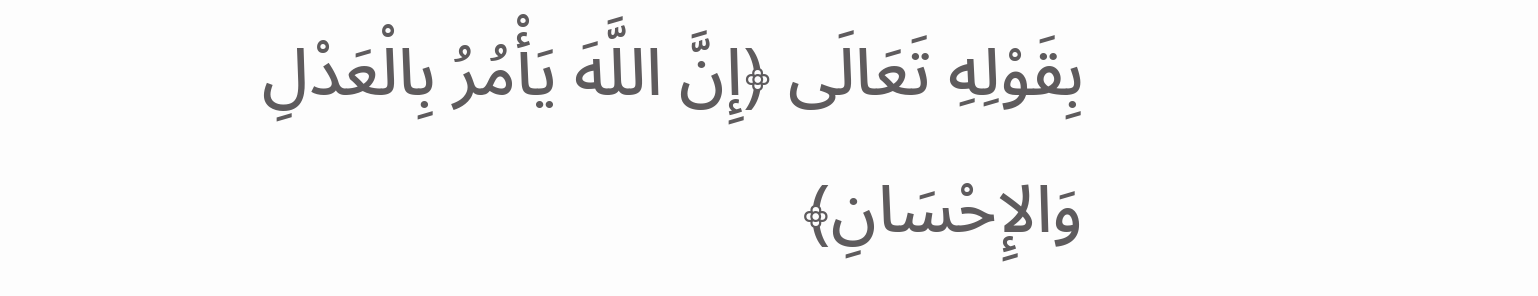بِقَوْلِهِ تَعَالَى ﴿إِنَّ اللَّهَ يَأْمُرُ بِالْعَدْلِ وَالإِحْسَانِ﴾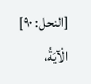[النحل: ٩٠] الْآيَةُ،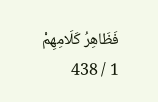فَظَاهِرُ كَلَامِهِمْ
1 / 438